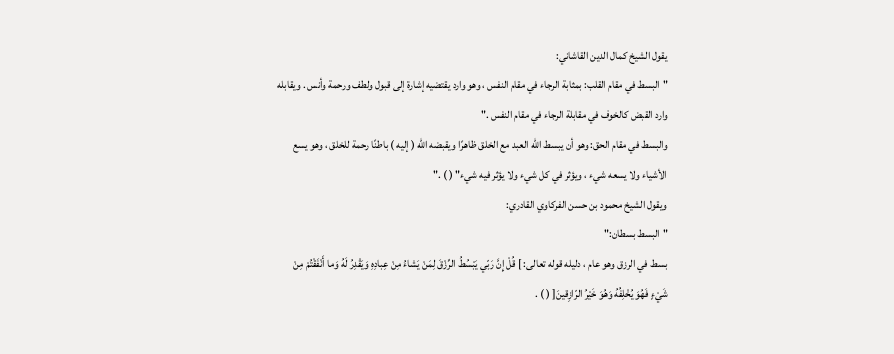يقول الشيخ كمال الدين القاشاني:
"البسط في مقام القلب: بمثابة الرجاء في مقام النفس ، وهو وارد يقتضيه إشارة إلى قبول ولطف ورحمة وأنس . ويقابله وارد القبض كالخوف في مقابلة الرجاء في مقام النفس ."
والبسط في مقام الحق: وهو أن يبسط الله العبد مع الخلق ظاهرًا ويقبضه الله ( إليه ) باطنًا رحمة للخلق ، وهو يسع الأشياء ولا يسعه شيء ، ويؤثر في كل شيء ولا يؤثر فيه شيء" ( ) ."
ويقول الشيخ محمود بن حسن الفركاوي القادري:
"البسط بسطان:"
بسط في الرزق وهو عام ، دليله قوله تعالى: ] قُلْ إِنَّ رَبّي يَبْسُطُ الرِّزْقَ لِمَنْ يَشاءُ مِنْ عِبادِهِ وَيَقْدِرُ لَهُ وَما أَنْفَقْتُمْ مِنْ شَيْءٍ فَهُوَ يُخْلِفُهُ وَهُوَ خَيْرُ الرّازِقينَ[ ( ) .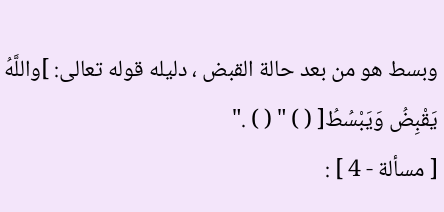وبسط هو من بعد حالة القبض ، دليله قوله تعالى: ]واللَّهُ يَقْبِضُ وَيَبْسُطُ[ ( ) " ( ) ."
[ مسألة - 4 ] :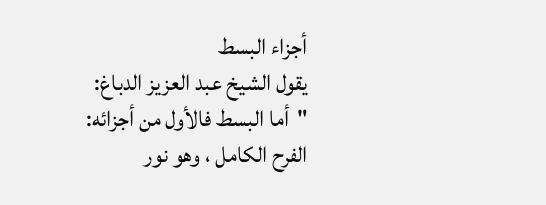أجزاء البسط
يقول الشيخ عبد العزيز الدباغ:
"أما البسط فالأول من أجزائه: الفرح الكامل ، وهو نور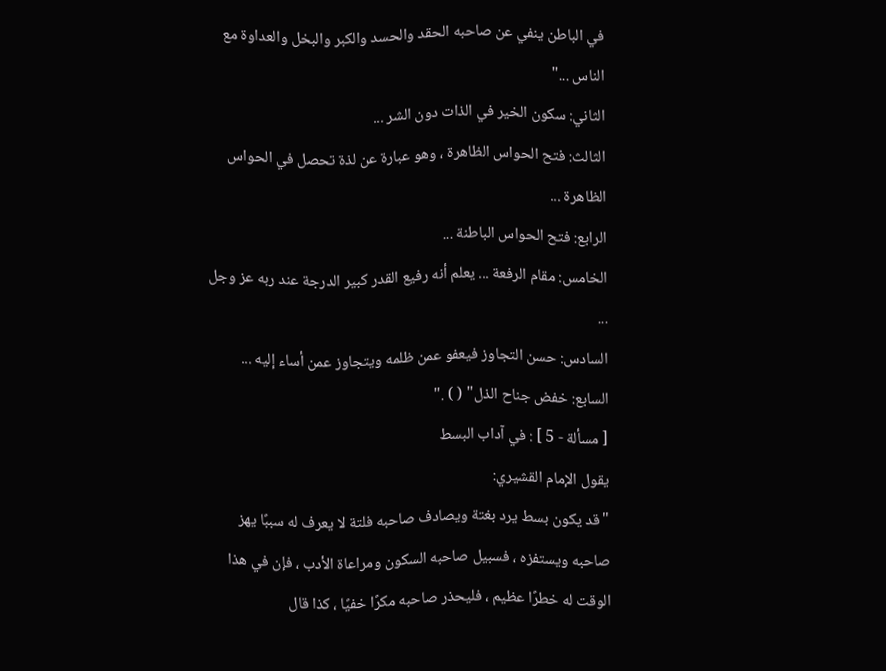في الباطن ينفي عن صاحبه الحقد والحسد والكبر والبخل والعداوة مع الناس ..."
الثاني: سكون الخير في الذات دون الشر ...
الثالث: فتح الحواس الظاهرة ، وهو عبارة عن لذة تحصل في الحواس الظاهرة ...
الرابع: فتح الحواس الباطنة ...
الخامس: مقام الرفعة ... يعلم أنه رفيع القدر كبير الدرجة عند ربه عز وجل ...
السادس: حسن التجاوز فيعفو عمن ظلمه ويتجاوز عمن أساء إليه ...
السابع: خفض جناح الذل" ( ) ."
[ مسألة - 5 ] : في آداب البسط
يقول الإمام القشيري:
"قد يكون بسط يرد بغتة ويصادف صاحبه فلتة لا يعرف له سببًا يهز صاحبه ويستفزه ، فسبيل صاحبه السكون ومراعاة الأدب ، فإن في هذا الوقت له خطرًا عظيم ، فليحذر صاحبه مكرًا خفيًا ، كذا قال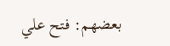بعضهم: فتح علي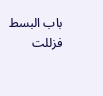باب البسط فزللت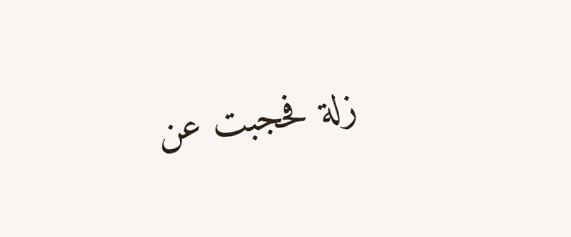زلة فحجبت عن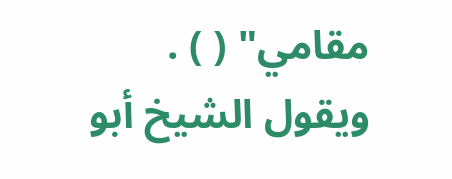مقامي" ( ) .
ويقول الشيخ أبو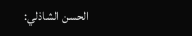الحسن الشاذلي: